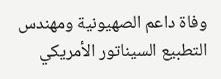وفاة داعم الصهيونية ومهندس التطبيع السيناتور الأمريكي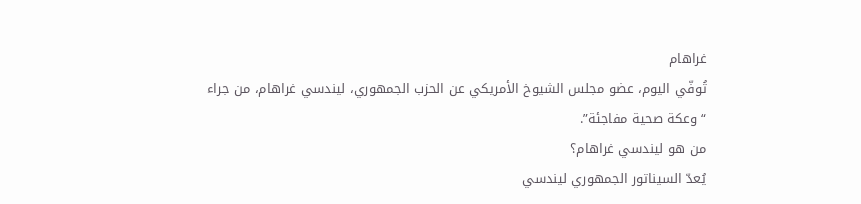غراهام
تُوفّي اليوم، عضو مجلس الشيوخ الأمريكي عن الحزب الجمهوري، ليندسي غراهام، من جراء “وعكة صحية مفاجئة”.
من هو ليندسي غراهام؟
يُعدّ السيناتور الجمهوري ليندسي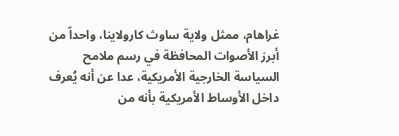غراهام، ممثل ولاية ساوث كارولاينا، واحداً من أبرز الأصوات المحافظة في رسم ملامح السياسة الخارجية الأمريكية، عدا عن أنه يُعرف داخل الأوساط الأمريكية بأنه من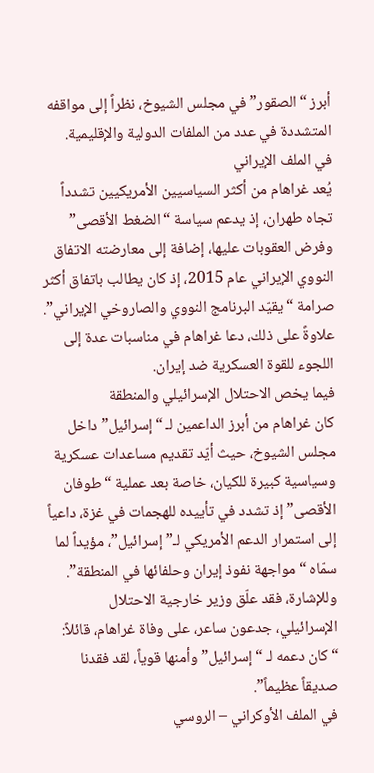أبرز “الصقور” في مجلس الشيوخ، نظراً إلى مواقفه المتشددة في عدد من الملفات الدولية والإقليمية.
في الملف الإيراني
يُعد غراهام من أكثر السياسيين الأمريكيين تشدداً تجاه طهران، إذ يدعم سياسة “الضغط الأقصى” وفرض العقوبات عليها، إضافة إلى معارضته الاتفاق النووي الإيراني عام 2015، إذ كان يطالب باتفاق أكثر صرامة “يقيّد البرنامج النووي والصاروخي الإيراني”.
علاوةً على ذلك، دعا غراهام في مناسبات عدة إلى اللجوء للقوة العسكرية ضد إيران.
فيما يخص الاحتلال الإسرائيلي والمنطقة
كان غراهام من أبرز الداعمين لـ “إسرائيل” داخل مجلس الشيوخ، حيث أيّد تقديم مساعدات عسكرية وسياسية كبيرة للكيان، خاصة بعد عملية “طوفان الأقصى” إذ تشدد في تأييده للهجمات في غزة، داعياً إلى استمرار الدعم الأمريكي لـ”إسرائيل”، مؤيداً لما سمّاه “مواجهة نفوذ إيران وحلفائها في المنطقة”.
وللإشارة، فقد علّق وزير خارجية الاحتلال الإسرائيلي، جدعون ساعر، على وفاة غراهام، قائلاً: “كان دعمه لـ “إسرائيل” وأمنها قوياً، لقد فقدنا صديقاً عظيماً”.
في الملف الأوكراني – الروسي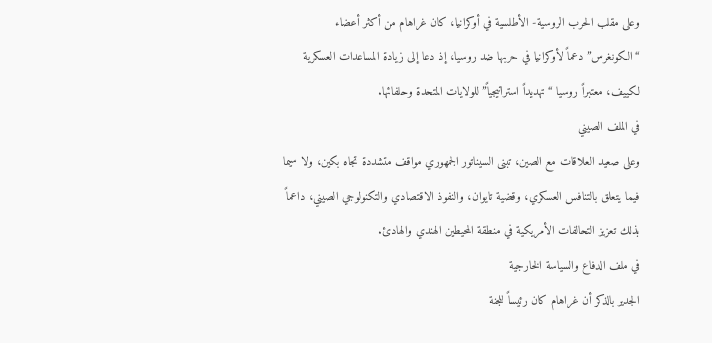وعلى مقلب الحرب الروسية- الأطلسية في أوكرانيا، كان غراهام من أكثر أعضاء “الكونغرس” دعماً لأوكرانيا في حربها ضد روسيا، إذ دعا إلى زيادة المساعدات العسكرية لكييف، معتبراً روسيا “تهديداً استراتيجياً” للولايات المتحدة وحلفائها.
في الملف الصيني
وعلى صعيد العلاقات مع الصين، تبنى السيناتور الجمهوري مواقف متشددة تجاه بكين، ولا سيما فيما يتعلق بالتنافس العسكري، وقضية تايوان، والنفوذ الاقتصادي والتكنولوجي الصيني، داعماً بذلك تعزيز التحالفات الأمريكية في منطقة المحيطين الهندي والهادئ.
في ملف الدفاع والسياسة الخارجية
الجدير بالذكر أن غراهام كان رئيساً للجنة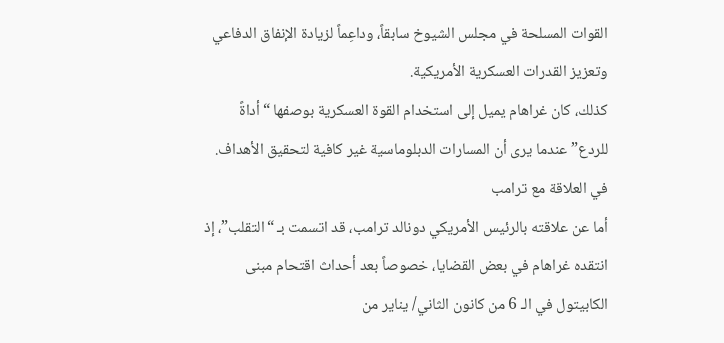القوات المسلحة في مجلس الشيوخ سابقاً، وداعِماً لزيادة الإنفاق الدفاعي وتعزيز القدرات العسكرية الأمريكية.
كذلك، كان غراهام يميل إلى استخدام القوة العسكرية بوصفها “أداةً للردع” عندما يرى أن المسارات الدبلوماسية غير كافية لتحقيق الأهداف.
في العلاقة مع ترامب
أما عن علاقته بالرئيس الأمريكي دونالد ترامب، قد اتسمت بـ “التقلب”، إذ انتقده غراهام في بعض القضايا، خصوصاً بعد أحداث اقتحام مبنى الكابيتول في الـ 6 من كانون الثاني/ يناير من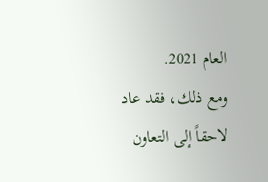العام 2021.
ومع ذلك، فقد عاد لاحقاً إلى التعاون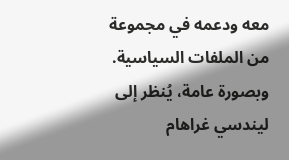معه ودعمه في مجموعة من الملفات السياسية.
وبصورة عامة، يُنظر إلى ليندسي غراهام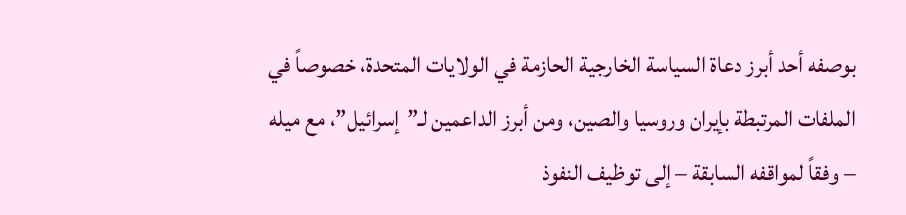بوصفه أحد أبرز دعاة السياسة الخارجية الحازمة في الولايات المتحدة، خصوصاً في الملفات المرتبطة بإيران وروسيا والصين، ومن أبرز الداعمين لـ”إسرائيل”، مع ميله – وفقاً لمواقفه السابقة – إلى توظيف النفوذ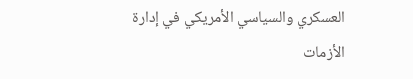العسكري والسياسي الأمريكي في إدارة الأزمات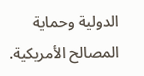الدولية وحماية المصالح الأمريكية.